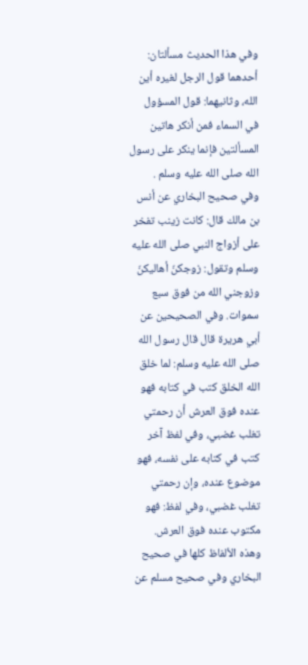وفي هذا الحديث مسألتان: أحدهما قول الرجل لغيره أين الله، وثانيهما: قول المسؤول في السماء فمن أنكر هاتين المسألتين فإنما ينكر على رسول الله صلى الله عليه وسلم .
وفي صحيح البخاري عن أنس بن مالك قال: كانت زينب تفخر على أزواج النبي صلى الله عليه وسلم وتقول: زوجكنّ أهاليكنّ وزوجني الله من فوق سبع سموات. وفي الصحيحين عن أبي هريرة قال قال رسول الله صلى الله عليه وسلم: لما خلق الله الخلق كتب في كتابه فهو عنده فوق العرش أن رحمتي تغلب غضبي، وفي لفظ آخر كتب في كتابه على نفسه، فهو موضوع عنده، وإن رحمتي تغلب غضبي، وفي لفظ: فهو مكتوب عنده فوق العرش.
وهذه الألفاظ كلها في صحيح البخاري وفي صحيح مسلم عن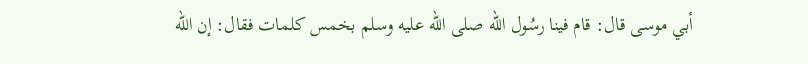أبي موسى قال: قام فينا رسُول الله صلى الله عليه وسلم بخمس كلمات فقال: إن الله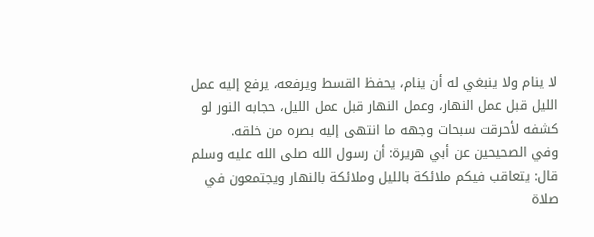لا ينام ولا ينبغي له أن ينام، يحفظ القسط ويرفعه، يرفع إليه عمل الليل قبل عمل النهار، وعمل النهار قبل عمل الليل، حجابه النور لو كشفه لأحرقت سبحات وجهه ما انتهى إليه بصره من خلقه.
وفي الصحيحين عن أبي هريرة: أن رسول الله صلى الله عليه وسلم قال: يتعاقب فيكم ملائكة بالليل وملائكة بالنهار ويجتمعون في صلاة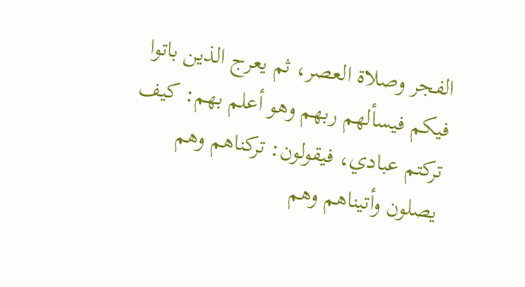الفجر وصلاة العصر، ثم يعرج الذين باتوا فيكم فيسألهم ربهم وهو أعلم بهم: كيف تركتم عبادي، فيقولون: تركناهم وهم يصلون وأتيناهم وهم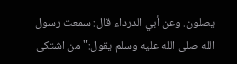يصلون. وعن أبي الدرداء قال: سمعت رسول الله صلى الله عليه وسلم يقول:"من اشتكى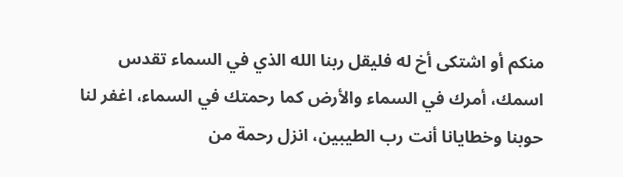منكم أو اشتكى أخ له فليقل ربنا الله الذي في السماء تقدس اسمك، أمرك في السماء والأرض كما رحمتك في السماء، اغفر لنا حوبنا وخطايانا أنت رب الطيبين، انزل رحمة من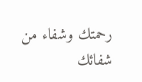رحمتك وشفاء من شفائك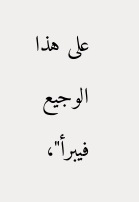على هذا الوجيع فيبرأ"،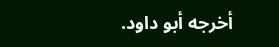أخرجه أبو داود.